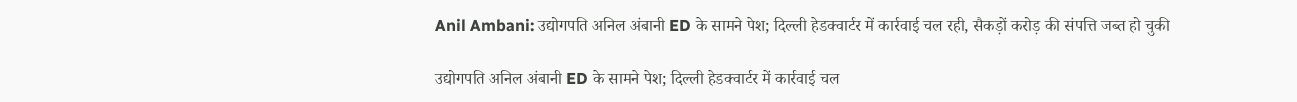Anil Ambani: उद्योगपति अनिल अंबानी ED के सामने पेश; दिल्ली हेडक्वार्टर में कार्रवाई चल रही, सैकड़ों करोड़ की संपत्ति जब्त हो चुकी

उद्योगपति अनिल अंबानी ED के सामने पेश; दिल्ली हेडक्वार्टर में कार्रवाई चल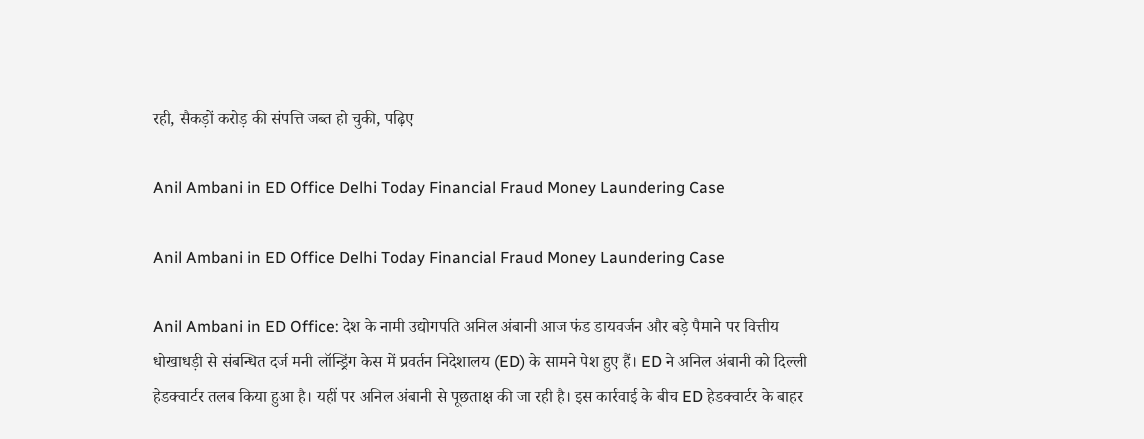रही, सैकड़ों करोड़ की संपत्ति जब्त हो चुकी, पढ़िए

Anil Ambani in ED Office Delhi Today Financial Fraud Money Laundering Case

Anil Ambani in ED Office Delhi Today Financial Fraud Money Laundering Case

Anil Ambani in ED Office: देश के नामी उद्योगपति अनिल अंबानी आज फंड डायवर्जन और बड़े पैमाने पर वित्तीय धोखाधड़ी से संबन्धित दर्ज मनी लॉन्ड्रिंग केस में प्रवर्तन निदेशालय (ED) के सामने पेश हुए हैं। ED ने अनिल अंबानी को दिल्ली हेडक्वार्टर तलब किया हुआ है। यहीं पर अनिल अंबानी से पूछताक्ष की जा रही है। इस कार्रवाई के बीच ED हेडक्वार्टर के बाहर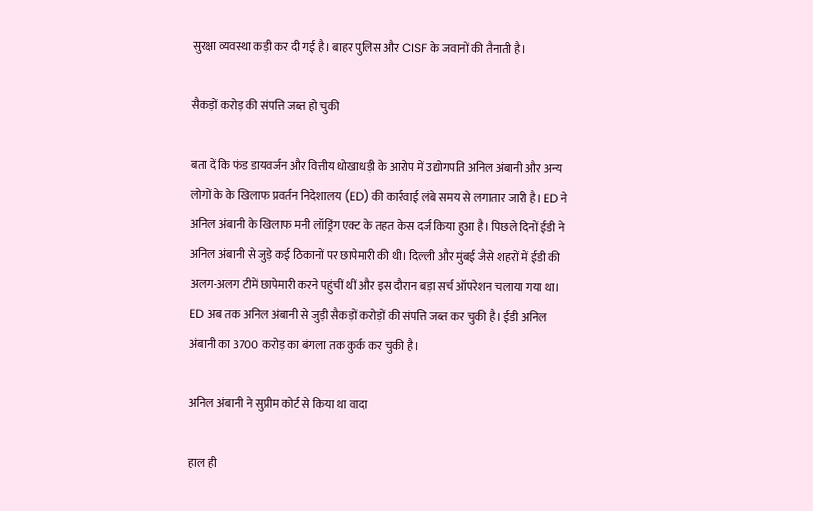सुरक्षा व्यवस्था कड़ी कर दी गई है। बाहर पुलिस और CISF के जवानों की तैनाती है।

सैकड़ों करोड़ की संपत्ति जब्त हो चुकी

बता दें कि फंड डायवर्जन और वित्तीय धोखाधड़ी के आरोप में उद्योगपति अनिल अंबानी और अन्य लोगों के के खिलाफ प्रवर्तन निदेशालय (ED) की कार्रवाई लंबे समय से लगातार जारी है। ED ने अनिल अंबानी के खिलाफ मनी लॉड्रिंग एक्ट के तहत केस दर्ज किया हुआ है। पिछले दिनों ईडी ने अनिल अंबानी से जुड़े कई ठिकानों पर छापेमारी की थी। दिल्ली और मुंबई जैसे शहरों में ईडी की अलग-अलग टीमें छापेमारी करने पहुंचीं थीं और इस दौरान बड़ा सर्च ऑपरेशन चलाया गया था। ED अब तक अनिल अंबानी से जुड़ी सैकड़ों करोड़ों की संपत्ति जब्त कर चुकी है। ईडी अनिल अंबानी का 3700 करोड़ का बंगला तक कुर्क कर चुकी है।

अनिल अंबानी ने सुप्रीम कोर्ट से किया था वादा

हाल ही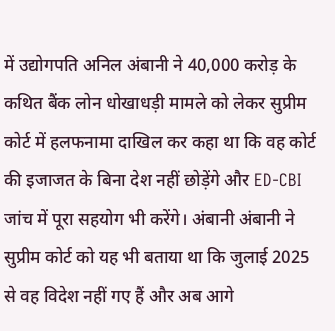में उद्योगपति अनिल अंबानी ने 40,000 करोड़ के कथित बैंक लोन धोखाधड़ी मामले को लेकर सुप्रीम कोर्ट में हलफनामा दाखिल कर कहा था कि वह कोर्ट की इजाजत के बिना देश नहीं छोड़ेंगे और ED-CBI जांच में पूरा सहयोग भी करेंगे। अंबानी अंबानी ने सुप्रीम कोर्ट को यह भी बताया था कि जुलाई 2025 से वह विदेश नहीं गए हैं और अब आगे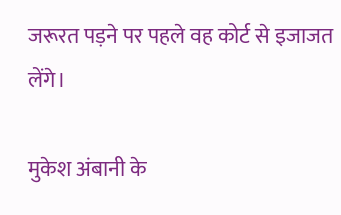जरूरत पड़ने पर पहले वह कोर्ट से इजाजत लेंगे।

मुकेश अंबानी के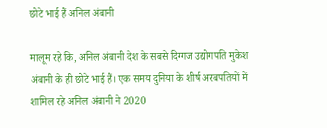छोटे भाई हैं अनिल अंबानी

मालूम रहे कि, अनिल अंबानी देश के सबसे दिग्गज उद्योगपति मुकेश अंबानी के ही छोटे भाई हैं। एक समय दुनिया के शीर्ष अरबपतियों में शामिल रहे अनिल अंबानी ने 2020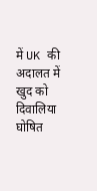में UK की अदालत में खुद को दिवालिया घोषित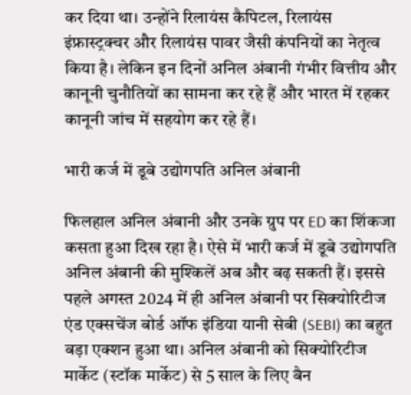कर दिया था। उन्होंने रिलायंस कैपिटल, रिलायंस इंफ्रास्ट्रक्चर और रिलायंस पावर जैसी कंपनियों का नेतृत्व किया है। लेकिन इन दिनों अनिल अंबानी गंभीर वित्तीय और कानूनी चुनौतियों का सामना कर रहे हैं और भारत में रहकर कानूनी जांच में सहयोग कर रहे हैं।

भारी कर्ज में डूबे उद्योगपति अनिल अंबानी

फिलहाल अनिल अंबानी और उनके ग्रुप पर ED का शिंकजा कसता हुआ दिख रहा है। ऐसे में भारी कर्ज में डूबे उद्योगपति अनिल अंबानी की मुश्किलें अब और बढ़ सकती हैं। इससे पहले अगस्त 2024 में ही अनिल अंबानी पर सिक्योरिटीज एंड एक्सचेंज बोर्ड ऑफ इंडिया यानी सेबी (SEBI) का बहुत बड़ा एक्शन हुआ था। अनिल अंबानी को सिक्योरिटीज मार्केट (स्टॉक मार्केट) से 5 साल के लिए बैन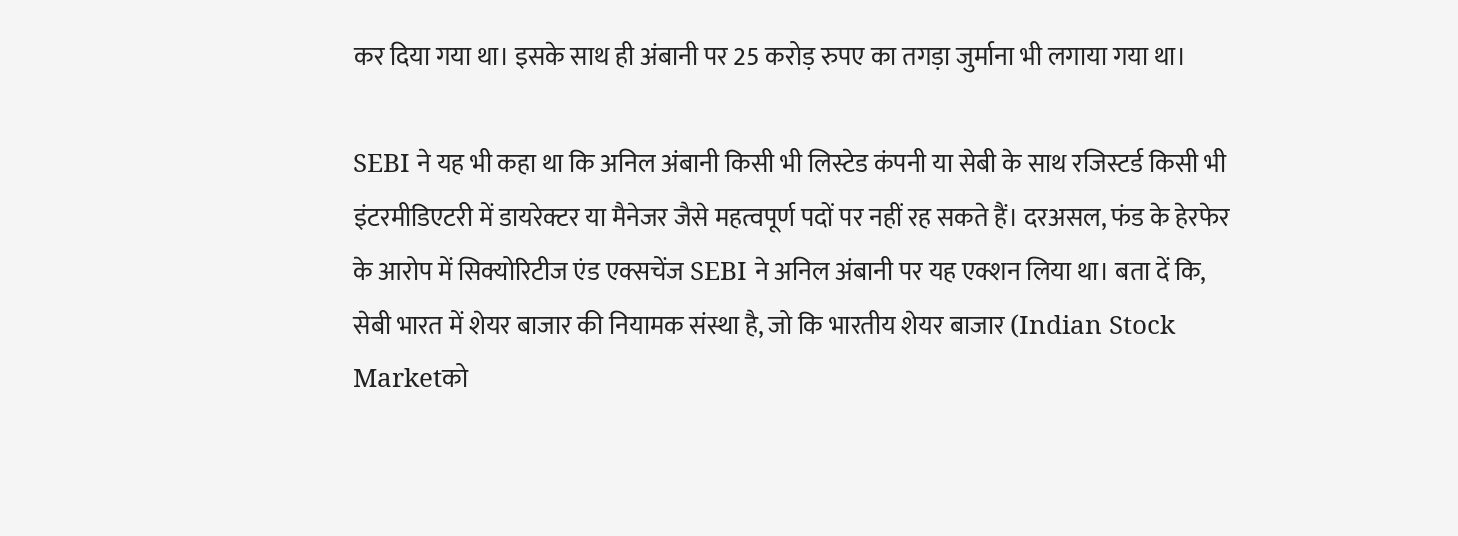कर दिया गया था। इसके साथ ही अंबानी पर 25 करोड़ रुपए का तगड़ा जुर्माना भी लगाया गया था।

SEBI ने यह भी कहा था कि अनिल अंबानी किसी भी लिस्टेड कंपनी या सेबी के साथ रजिस्टर्ड किसी भी इंटरमीडिएटरी में डायरेक्टर या मैनेजर जैसे महत्वपूर्ण पदों पर नहीं रह सकते हैं। दरअसल, फंड के हेरफेर के आरोप में सिक्योरिटीज एंड एक्सचेंज SEBI ने अनिल अंबानी पर यह एक्शन लिया था। बता दें कि, सेबी भारत में शेयर बाजार की नियामक संस्था है, जो कि भारतीय शेयर बाजार (Indian Stock Marketको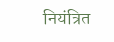नियंत्रित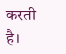करती है।